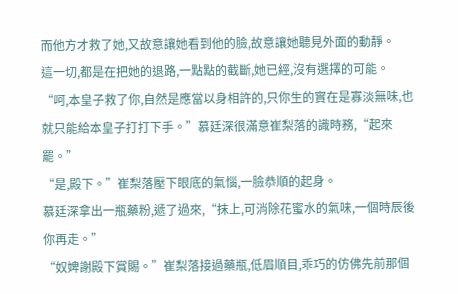而他方才救了她,又故意讓她看到他的臉,故意讓她聽見外面的動靜。
這一切,都是在把她的退路,一點點的截斷,她已經,沒有選擇的可能。
“呵,本皇子救了你,自然是應當以身相許的,只你生的實在是寡淡無味,也就只能給本皇子打打下手。”慕廷深很滿意崔梨落的識時務,“起來罷。”
“是,殿下。”崔梨落壓下眼底的氣惱,一臉恭順的起身。
慕廷深拿出一瓶藥粉,遞了過來,“抹上,可消除花蜜水的氣味,一個時辰後你再走。”
“奴婢謝殿下賞賜。”崔梨落接過藥瓶,低眉順目,乖巧的仿佛先前那個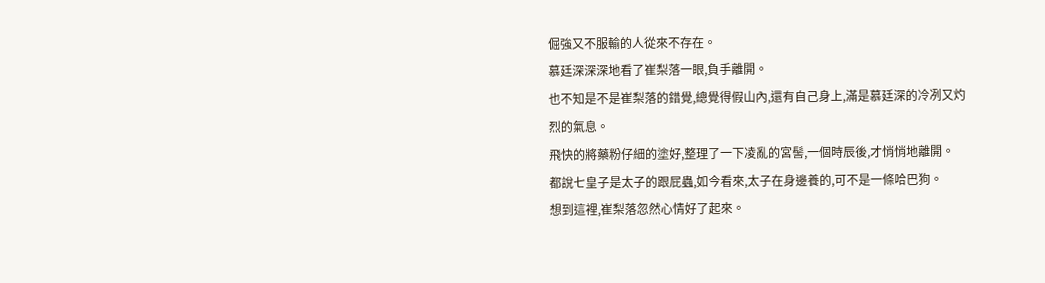倔強又不服輸的人從來不存在。
慕廷深深深地看了崔梨落一眼,負手離開。
也不知是不是崔梨落的錯覺,總覺得假山內,還有自己身上,滿是慕廷深的冷冽又灼烈的氣息。
飛快的將藥粉仔細的塗好,整理了一下凌亂的宮髻,一個時辰後,才悄悄地離開。
都說七皇子是太子的跟屁蟲,如今看來,太子在身邊養的,可不是一條哈巴狗。
想到這裡,崔梨落忽然心情好了起來。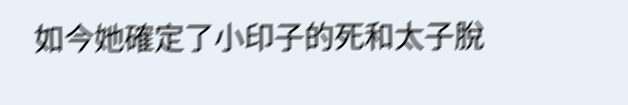如今她確定了小印子的死和太子脫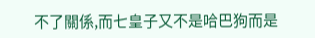不了關係,而七皇子又不是哈巴狗而是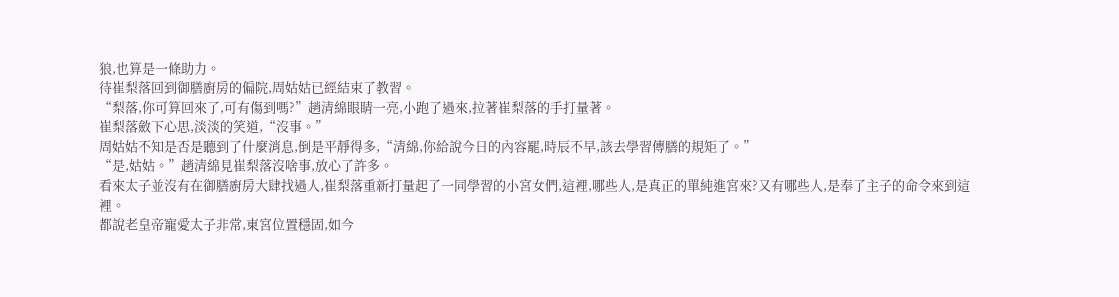狼,也算是一條助力。
待崔梨落回到御膳廚房的偏院,周姑姑已經結束了教習。
“梨落,你可算回來了,可有傷到嗎?”趙清綿眼睛一亮,小跑了過來,拉著崔梨落的手打量著。
崔梨落斂下心思,淡淡的笑道,“沒事。”
周姑姑不知是否是聽到了什麼消息,倒是平靜得多,“清綿,你給說今日的內容罷,時辰不早,該去學習傳膳的規矩了。”
“是,姑姑。”趙清綿見崔梨落沒啥事,放心了許多。
看來太子並沒有在御膳廚房大肆找過人,崔梨落重新打量起了一同學習的小宮女們,這裡,哪些人,是真正的單純進宮來?又有哪些人,是奉了主子的命令來到這裡。
都說老皇帝寵愛太子非常,東宮位置穩固,如今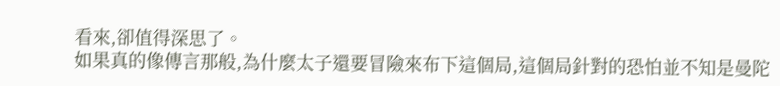看來,卻值得深思了。
如果真的像傳言那般,為什麼太子還要冒險來布下這個局,這個局針對的恐怕並不知是曼陀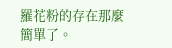羅花粉的存在那麼簡單了。